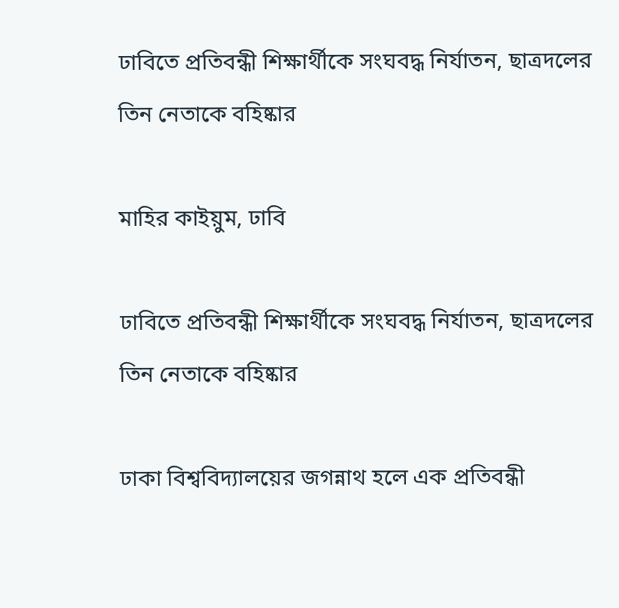ঢাবিতে প্রতিবন্ধী শিক্ষার্থীকে সংঘবদ্ধ নির্যাতন, ছাত্রদলের তিন নেতাকে বহিষ্কার

মাহির কাইয়ুম, ঢাবি

ঢাবিতে প্রতিবন্ধী শিক্ষার্থীকে সংঘবদ্ধ নির্যাতন, ছাত্রদলের তিন নেতাকে বহিষ্কার

ঢাকা বিশ্ববিদ্যালয়ের জগন্নাথ হলে এক প্রতিবন্ধী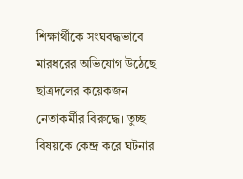শিক্ষার্থীকে সংঘবদ্ধভাবে মারধরের অভিযোগ উঠেছে ছাত্রদলের কয়েকজন নেতাকর্মীর বিরুদ্ধে। তুচ্ছ বিষয়কে কেন্দ্র করে ঘটনার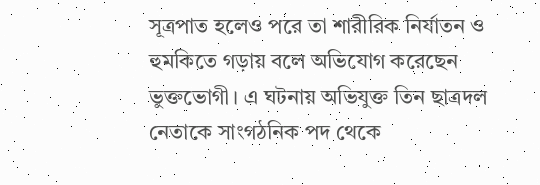সূত্রপাত হলেও পরে তা শারীরিক নির্যাতন ও হুমকিতে গড়ায় বলে অভিযোগ করেছেন ভুক্তভোগী। এ ঘটনায় অভিযুক্ত তিন ছাত্রদল নেতাকে সাংগঠনিক পদ থেকে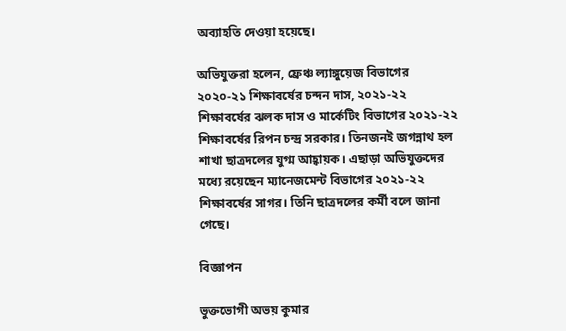অব্যাহতি দেওয়া হয়েছে।

অভিযুক্তরা হলেন, ফ্রেঞ্চ ল্যাঙ্গুয়েজ বিভাগের ২০২০-২১ শিক্ষাবর্ষের চন্দন দাস, ২০২১-২২ শিক্ষাবর্ষের ঝলক দাস ও মার্কেটিং বিভাগের ২০২১-২২ শিক্ষাবর্ষের রিপন চন্দ্র সরকার। তিনজনই জগন্নাথ হল শাখা ছাত্রদলের যুগ্ম আহ্বায়ক। এছাড়া অভিযুক্তদের মধ্যে রয়েছেন ম্যানেজমেন্ট বিভাগের ২০২১-২২ শিক্ষাবর্ষের সাগর। তিনি ছাত্রদলের কর্মী বলে জানা গেছে।

বিজ্ঞাপন

ভুক্তভোগী অভয় কুমার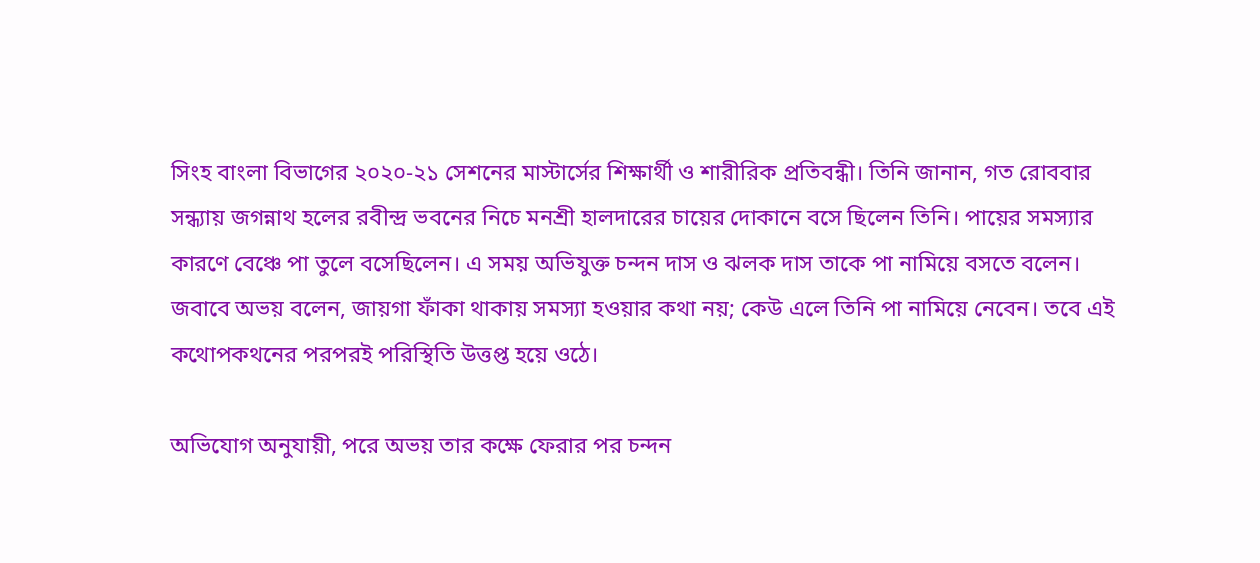সিংহ বাংলা বিভাগের ২০২০-২১ সেশনের মাস্টার্সের শিক্ষার্থী ও শারীরিক প্রতিবন্ধী। তিনি জানান, গত রোববার সন্ধ্যায় জগন্নাথ হলের রবীন্দ্র ভবনের নিচে মনশ্রী হালদারের চায়ের দোকানে বসে ছিলেন তিনি। পায়ের সমস্যার কারণে বেঞ্চে পা তুলে বসেছিলেন। এ সময় অভিযুক্ত চন্দন দাস ও ঝলক দাস তাকে পা নামিয়ে বসতে বলেন। জবাবে অভয় বলেন, জায়গা ফাঁকা থাকায় সমস্যা হওয়ার কথা নয়; কেউ এলে তিনি পা নামিয়ে নেবেন। তবে এই কথোপকথনের পরপরই পরিস্থিতি উত্তপ্ত হয়ে ওঠে।

অভিযোগ অনুযায়ী, পরে অভয় তার কক্ষে ফেরার পর চন্দন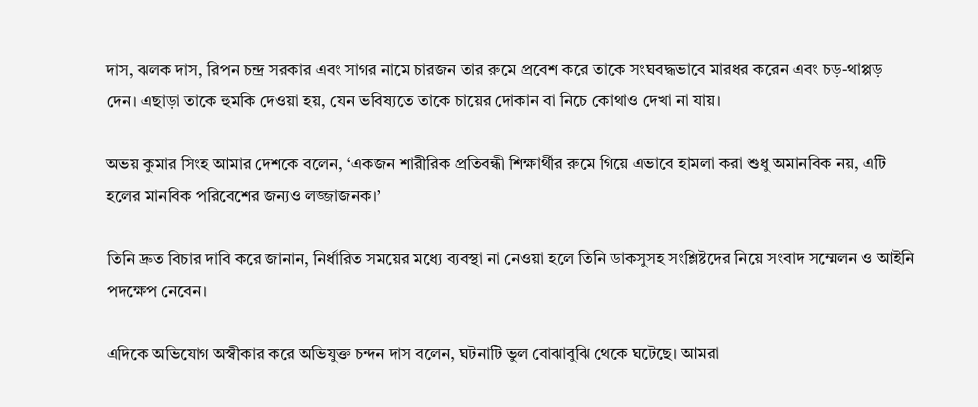দাস, ঝলক দাস, রিপন চন্দ্র সরকার এবং সাগর নামে চারজন তার রুমে প্রবেশ করে তাকে সংঘবদ্ধভাবে মারধর করেন এবং চড়-থাপ্পড় দেন। এছাড়া তাকে হুমকি দেওয়া হয়, যেন ভবিষ্যতে তাকে চায়ের দোকান বা নিচে কোথাও দেখা না যায়।

অভয় কুমার সিংহ আমার দেশকে বলেন, ‘একজন শারীরিক প্রতিবন্ধী শিক্ষার্থীর রুমে গিয়ে এভাবে হামলা করা শুধু অমানবিক নয়, এটি হলের মানবিক পরিবেশের জন্যও লজ্জাজনক।’

তিনি দ্রুত বিচার দাবি করে জানান, নির্ধারিত সময়ের মধ্যে ব্যবস্থা না নেওয়া হলে তিনি ডাকসুসহ সংশ্লিষ্টদের নিয়ে সংবাদ সম্মেলন ও আইনি পদক্ষেপ নেবেন।

এদিকে অভিযোগ অস্বীকার করে অভিযুক্ত চন্দন দাস বলেন, ঘটনাটি ভুল বোঝাবুঝি থেকে ঘটেছে। আমরা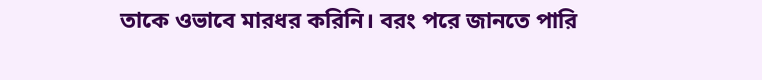তাকে ওভাবে মারধর করিনি। বরং পরে জানতে পারি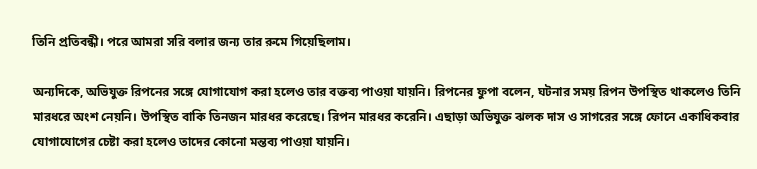তিনি প্রতিবন্ধী। পরে আমরা সরি বলার জন্য তার রুমে গিয়েছিলাম।

অন্যদিকে, অভিযুক্ত রিপনের সঙ্গে যোগাযোগ করা হলেও তার বক্তব্য পাওয়া যায়নি। রিপনের ফুপা বলেন, ঘটনার সময় রিপন উপস্থিত থাকলেও তিনি মারধরে অংশ নেয়নি। উপস্থিত বাকি তিনজন মারধর করেছে। রিপন মারধর করেনি। এছাড়া অভিযুক্ত ঝলক দাস ও সাগরের সঙ্গে ফোনে একাধিকবার যোগাযোগের চেষ্টা করা হলেও তাদের কোনো মন্তব্য পাওয়া যায়নি।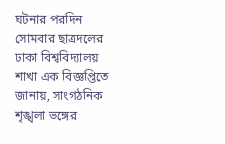ঘটনার পরদিন সোমবার ছাত্রদলের ঢাকা বিশ্ববিদ্যালয় শাখা এক বিজ্ঞপ্তিতে জানায়, সাংগঠনিক শৃঙ্খলা ভঙ্গের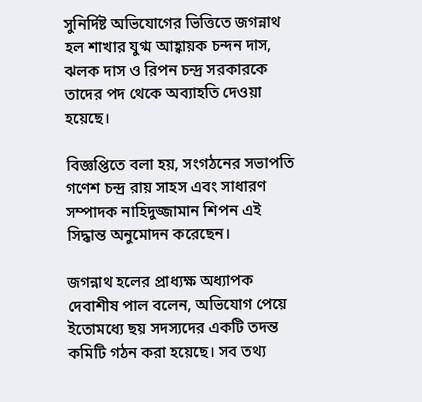সুনির্দিষ্ট অভিযোগের ভিত্তিতে জগন্নাথ হল শাখার যুগ্ম আহ্বায়ক চন্দন দাস, ঝলক দাস ও রিপন চন্দ্র সরকারকে তাদের পদ থেকে অব্যাহতি দেওয়া হয়েছে।

বিজ্ঞপ্তিতে বলা হয়, সংগঠনের সভাপতি গণেশ চন্দ্র রায় সাহস এবং সাধারণ সম্পাদক নাহিদুজ্জামান শিপন এই সিদ্ধান্ত অনুমোদন করেছেন।

জগন্নাথ হলের প্রাধ্যক্ষ অধ্যাপক দেবাশীষ পাল বলেন, অভিযোগ পেয়ে ইতোমধ্যে ছয় সদস্যদের একটি তদন্ত কমিটি গঠন করা হয়েছে। সব তথ্য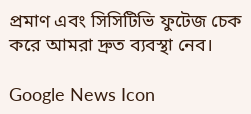প্রমাণ এবং সিসিটিভি ফুটেজ চেক করে আমরা দ্রুত ব্যবস্থা নেব।

Google News Icon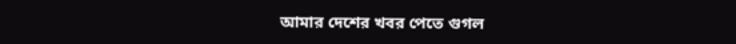আমার দেশের খবর পেতে গুগল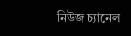নিউজ চ্যানেল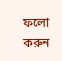ফলো করুন